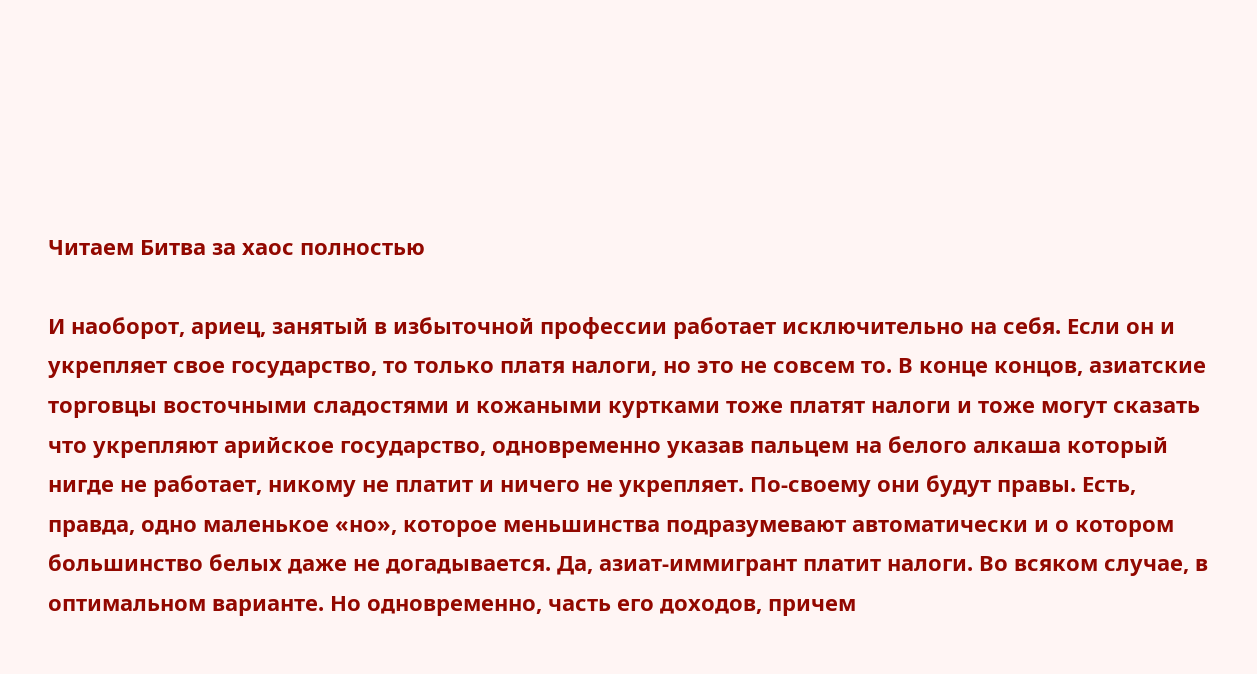Читаем Битва за хаос полностью

И наоборот, ариец, занятый в избыточной профессии работает исключительно на себя. Если он и укрепляет свое государство, то только платя налоги, но это не совсем то. В конце концов, азиатские торговцы восточными сладостями и кожаными куртками тоже платят налоги и тоже могут сказать что укрепляют арийское государство, одновременно указав пальцем на белого алкаша который нигде не работает, никому не платит и ничего не укрепляет. По-своему они будут правы. Есть, правда, одно маленькое «но», которое меньшинства подразумевают автоматически и о котором большинство белых даже не догадывается. Да, азиат-иммигрант платит налоги. Во всяком случае, в оптимальном варианте. Но одновременно, часть его доходов, причем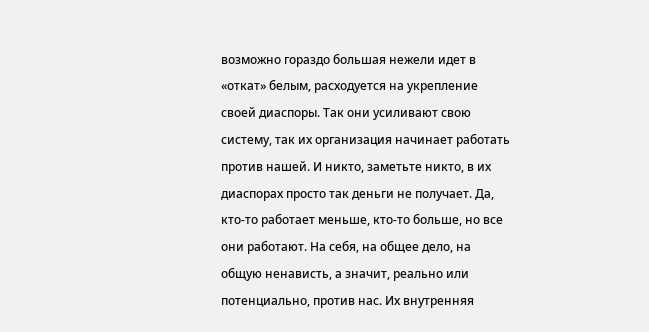возможно гораздо большая нежели идет в «откат» белым, расходуется на укрепление своей диаспоры. Так они усиливают свою систему, так их организация начинает работать против нашей. И никто, заметьте никто, в их диаспорах просто так деньги не получает. Да, кто-то работает меньше, кто-то больше, но все они работают. На себя, на общее дело, на общую ненависть, а значит, реально или потенциально, против нас. Их внутренняя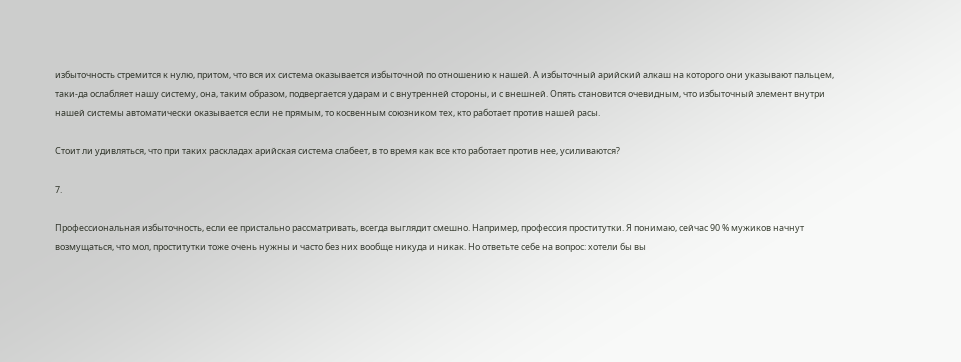избыточность стремится к нулю, притом, что вся их система оказывается избыточной по отношению к нашей. А избыточный арийский алкаш на которого они указывают пальцем, таки-да ослабляет нашу систему, она, таким образом, подвергается ударам и с внутренней стороны, и с внешней. Опять становится очевидным, что избыточный элемент внутри нашей системы автоматически оказывается если не прямым, то косвенным союзником тех, кто работает против нашей расы.

Стоит ли удивляться, что при таких раскладах арийская система слабеет, в то время как все кто работает против нее, усиливаются?

7.

Профессиональная избыточность, если ее пристально рассматривать, всегда выглядит смешно. Например, профессия проститутки. Я понимаю, сейчас 90 % мужиков начнут возмущаться, что мол, проститутки тоже очень нужны и часто без них вообще никуда и никак. Но ответьте себе на вопрос: хотели бы вы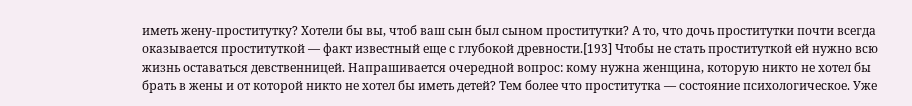иметь жену-проститутку? Хотели бы вы, чтоб ваш сын был сыном проститутки? А то, что дочь проститутки почти всегда оказывается проституткой — факт известный еще с глубокой древности.[193] Чтобы не стать проституткой ей нужно всю жизнь оставаться девственницей. Напрашивается очередной вопрос: кому нужна женщина, которую никто не хотел бы брать в жены и от которой никто не хотел бы иметь детей? Тем более что проститутка — состояние психологическое. Уже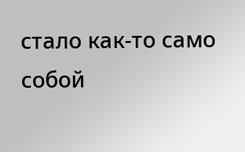стало как-то само собой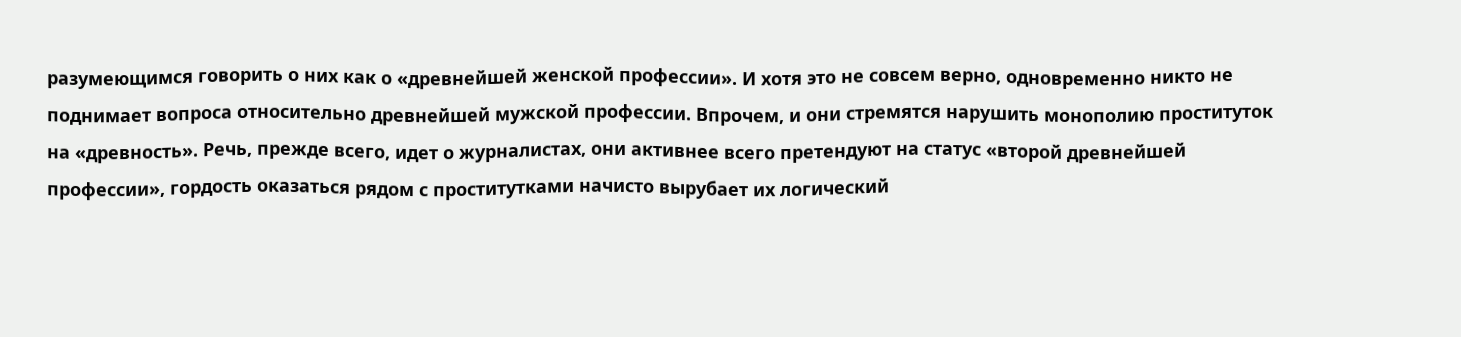разумеющимся говорить о них как о «древнейшей женской профессии». И хотя это не совсем верно, одновременно никто не поднимает вопроса относительно древнейшей мужской профессии. Впрочем, и они стремятся нарушить монополию проституток на «древность». Речь, прежде всего, идет о журналистах, они активнее всего претендуют на статус «второй древнейшей профессии», гордость оказаться рядом с проститутками начисто вырубает их логический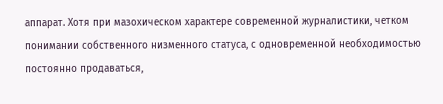аппарат. Хотя при мазохическом характере современной журналистики, четком понимании собственного низменного статуса, с одновременной необходимостью постоянно продаваться,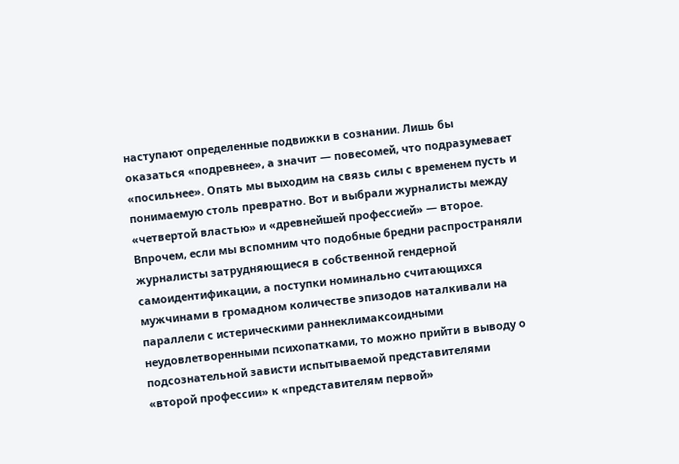наступают определенные подвижки в сознании. Лишь бы оказаться «подревнее», а значит — повесомей, что подразумевает «посильнее». Опять мы выходим на связь силы с временем пусть и понимаемую столь превратно. Вот и выбрали журналисты между «четвертой властью» и «древнейшей профессией» — второе. Впрочем, если мы вспомним что подобные бредни распространяли журналисты затрудняющиеся в собственной гендерной самоидентификации, а поступки номинально считающихся мужчинами в громадном количестве эпизодов наталкивали на параллели с истерическими раннеклимаксоидными неудовлетворенными психопатками, то можно прийти в выводу о подсознательной зависти испытываемой представителями «второй профессии» к «представителям первой»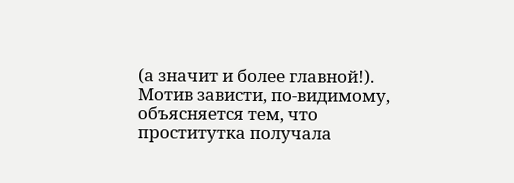(а значит и более главной!). Мотив зависти, по-видимому, объясняется тем, что проститутка получала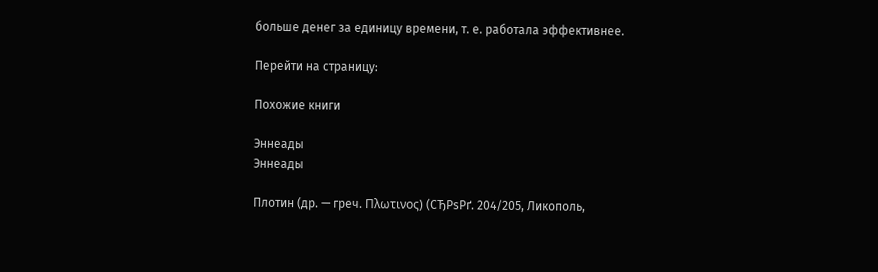больше денег за единицу времени, т. е. работала эффективнее.

Перейти на страницу:

Похожие книги

Эннеады
Эннеады

Плотин (др. — греч. Πλωτινος) (СЂРѕРґ. 204/205, Ликополь,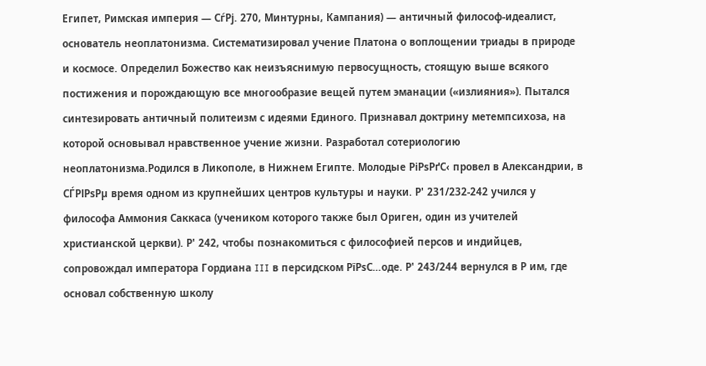Египет, Римская империя — СѓРј. 270, Минтурны, Кампания) — античный философ-идеалист, основатель неоплатонизма. Систематизировал учение Платона о воплощении триады в природе и космосе. Определил Божество как неизъяснимую первосущность, стоящую выше всякого постижения и порождающую все многообразие вещей путем эманации («излияния»). Пытался синтезировать античный политеизм с идеями Единого. Признавал доктрину метемпсихоза, на которой основывал нравственное учение жизни. Разработал сотериологию неоплатонизма.Родился в Ликополе, в Нижнем Египте. Молодые РіРѕРґС‹ провел в Александрии, в СЃРІРѕРµ время одном из крупнейших центров культуры и науки. Р' 231/232-242 учился у философа Аммония Саккаса (учеником которого также был Ориген, один из учителей христианской церкви). Р' 242, чтобы познакомиться с философией персов и индийцев, сопровождал императора Гордиана III в персидском РїРѕС…оде. Р' 243/244 вернулся в Р им, где основал собственную школу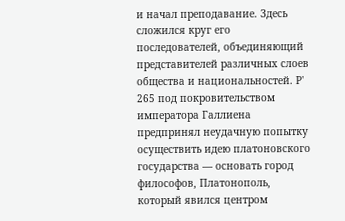и начал преподавание. Здесь сложился круг его последователей, объединяющий представителей различных слоев общества и национальностей. Р' 265 под покровительством императора Галлиена предпринял неудачную попытку осуществить идею платоновского государства — основать город философов, Платонополь, который явился центром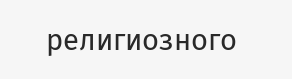религиозного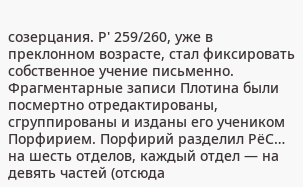созерцания. Р' 259/260, уже в преклонном возрасте, стал фиксировать собственное учение письменно. Фрагментарные записи Плотина были посмертно отредактированы, сгруппированы и изданы его учеником Порфирием. Порфирий разделил РёС… на шесть отделов, каждый отдел — на девять частей (отсюда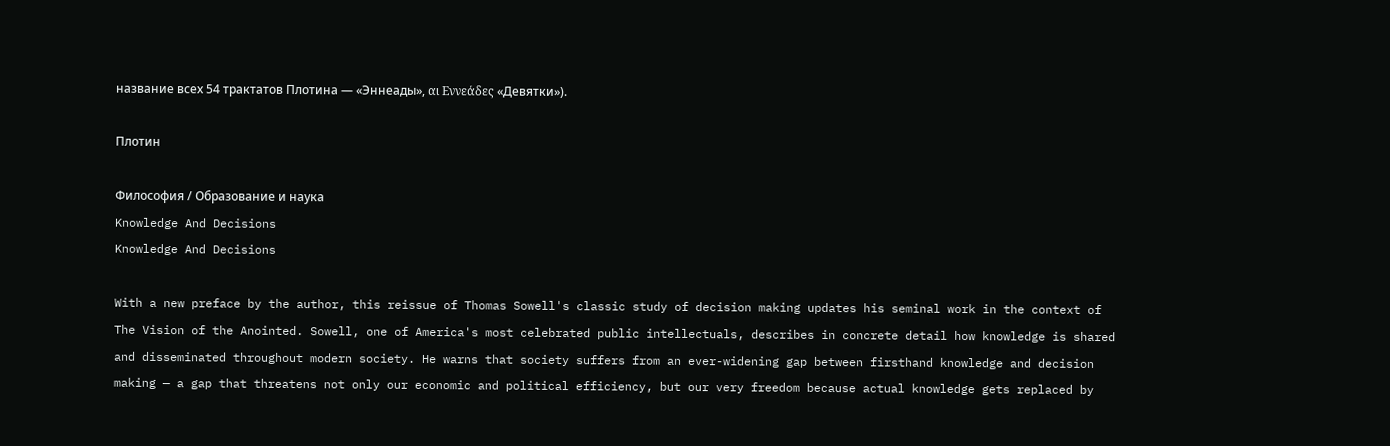название всех 54 трактатов Плотина — «Эннеады», αι Εννεάδες «Девятки»).

Плотин

Философия / Образование и наука
Knowledge And Decisions
Knowledge And Decisions

With a new preface by the author, this reissue of Thomas Sowell's classic study of decision making updates his seminal work in the context of The Vision of the Anointed. Sowell, one of America's most celebrated public intellectuals, describes in concrete detail how knowledge is shared and disseminated throughout modern society. He warns that society suffers from an ever-widening gap between firsthand knowledge and decision making — a gap that threatens not only our economic and political efficiency, but our very freedom because actual knowledge gets replaced by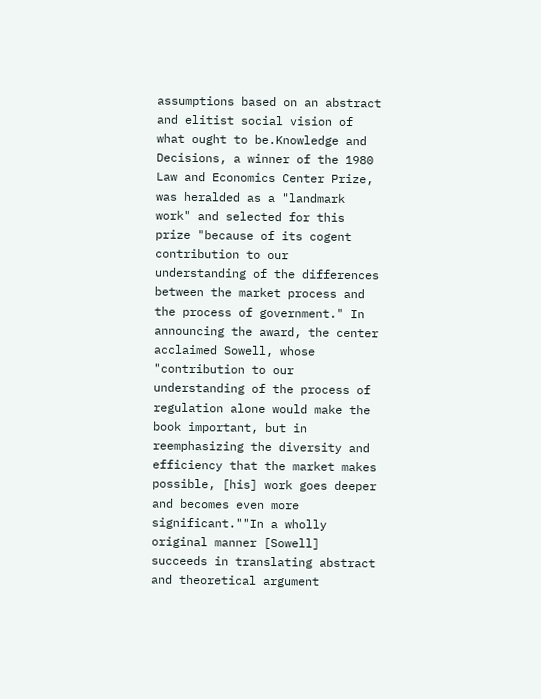assumptions based on an abstract and elitist social vision of what ought to be.Knowledge and Decisions, a winner of the 1980 Law and Economics Center Prize, was heralded as a "landmark work" and selected for this prize "because of its cogent contribution to our understanding of the differences between the market process and the process of government." In announcing the award, the center acclaimed Sowell, whose "contribution to our understanding of the process of regulation alone would make the book important, but in reemphasizing the diversity and efficiency that the market makes possible, [his] work goes deeper and becomes even more significant.""In a wholly original manner [Sowell] succeeds in translating abstract and theoretical argument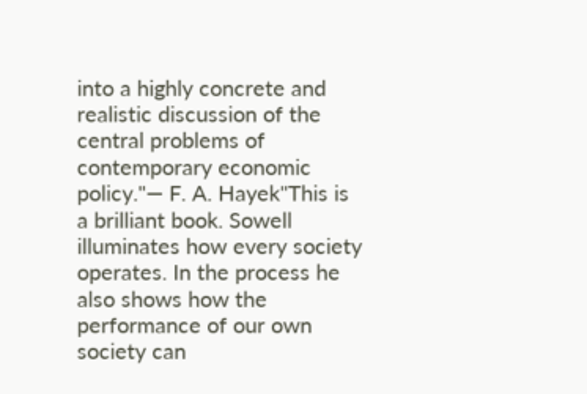into a highly concrete and realistic discussion of the central problems of contemporary economic policy."— F. A. Hayek"This is a brilliant book. Sowell illuminates how every society operates. In the process he also shows how the performance of our own society can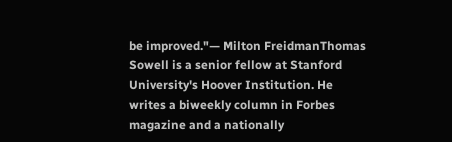be improved."— Milton FreidmanThomas Sowell is a senior fellow at Stanford University's Hoover Institution. He writes a biweekly column in Forbes magazine and a nationally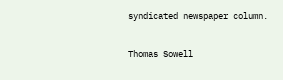syndicated newspaper column.

Thomas Sowell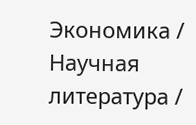Экономика / Научная литература /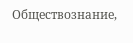Обществознание,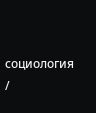социология /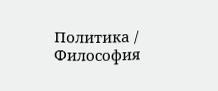Политика / Философия